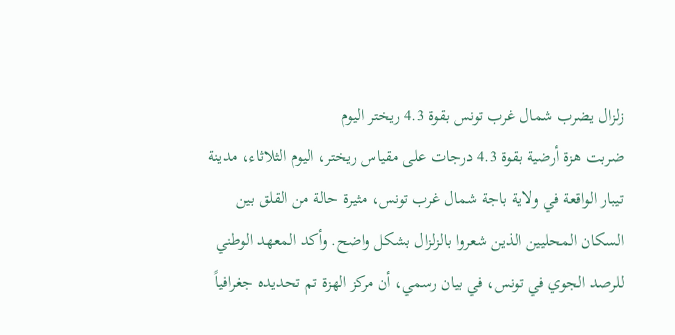زلزال يضرب شمال غرب تونس بقوة 4.3 ريختر اليوم
ضربت هزة أرضية بقوة 4.3 درجات على مقياس ريختر، اليوم الثلاثاء، مدينة تيبار الواقعة في ولاية باجة شمال غرب تونس، مثيرة حالة من القلق بين السكان المحليين الذين شعروا بالزلزال بشكل واضح. وأكد المعهد الوطني للرصد الجوي في تونس، في بيان رسمي، أن مركز الهزة تم تحديده جغرافياً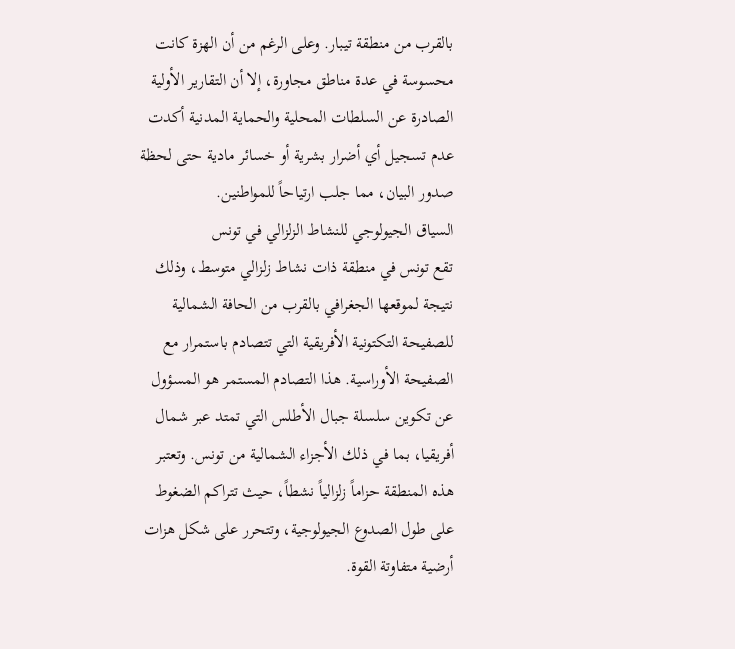بالقرب من منطقة تيبار. وعلى الرغم من أن الهزة كانت محسوسة في عدة مناطق مجاورة، إلا أن التقارير الأولية الصادرة عن السلطات المحلية والحماية المدنية أكدت عدم تسجيل أي أضرار بشرية أو خسائر مادية حتى لحظة صدور البيان، مما جلب ارتياحاً للمواطنين.
السياق الجيولوجي للنشاط الزلزالي في تونس
تقع تونس في منطقة ذات نشاط زلزالي متوسط، وذلك نتيجة لموقعها الجغرافي بالقرب من الحافة الشمالية للصفيحة التكتونية الأفريقية التي تتصادم باستمرار مع الصفيحة الأوراسية. هذا التصادم المستمر هو المسؤول عن تكوين سلسلة جبال الأطلس التي تمتد عبر شمال أفريقيا، بما في ذلك الأجزاء الشمالية من تونس. وتعتبر هذه المنطقة حزاماً زلزالياً نشطاً، حيث تتراكم الضغوط على طول الصدوع الجيولوجية، وتتحرر على شكل هزات أرضية متفاوتة القوة.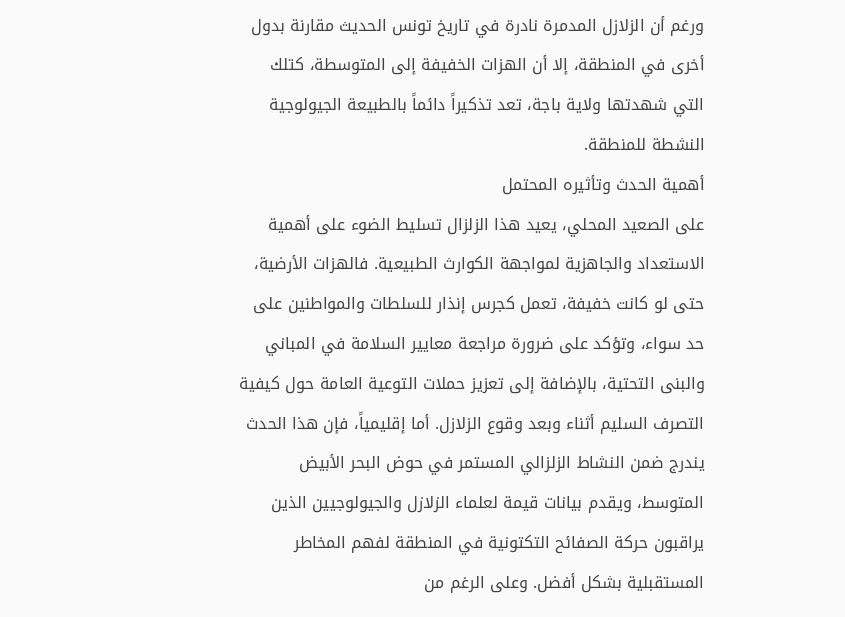ورغم أن الزلازل المدمرة نادرة في تاريخ تونس الحديث مقارنة بدول أخرى في المنطقة، إلا أن الهزات الخفيفة إلى المتوسطة، كتلك التي شهدتها ولاية باجة، تعد تذكيراً دائماً بالطبيعة الجيولوجية النشطة للمنطقة.
أهمية الحدث وتأثيره المحتمل
على الصعيد المحلي، يعيد هذا الزلزال تسليط الضوء على أهمية الاستعداد والجاهزية لمواجهة الكوارث الطبيعية. فالهزات الأرضية، حتى لو كانت خفيفة، تعمل كجرس إنذار للسلطات والمواطنين على حد سواء، وتؤكد على ضرورة مراجعة معايير السلامة في المباني والبنى التحتية، بالإضافة إلى تعزيز حملات التوعية العامة حول كيفية التصرف السليم أثناء وبعد وقوع الزلازل. أما إقليمياً، فإن هذا الحدث يندرج ضمن النشاط الزلزالي المستمر في حوض البحر الأبيض المتوسط، ويقدم بيانات قيمة لعلماء الزلازل والجيولوجيين الذين يراقبون حركة الصفائح التكتونية في المنطقة لفهم المخاطر المستقبلية بشكل أفضل. وعلى الرغم من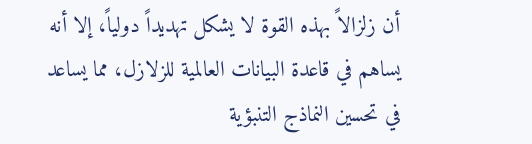أن زلزالاً بهذه القوة لا يشكل تهديداً دولياً، إلا أنه يساهم في قاعدة البيانات العالمية للزلازل، مما يساعد في تحسين النماذج التنبؤية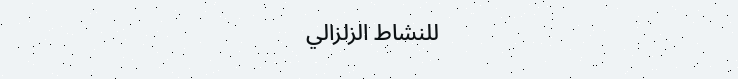للنشاط الزلزالي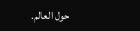حول العالم.